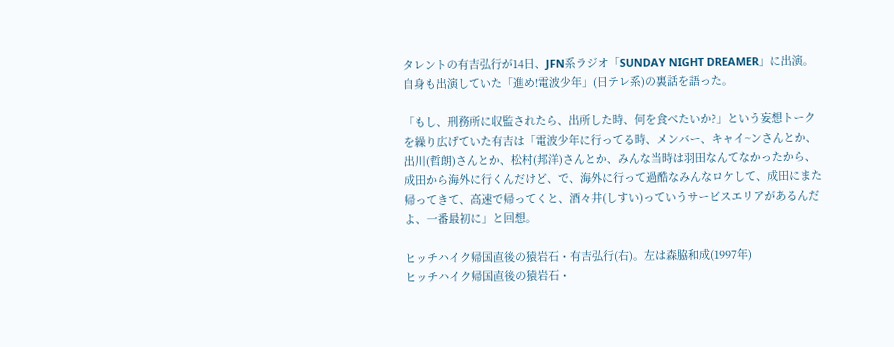タレントの有吉弘行が14日、JFN系ラジオ「SUNDAY NIGHT DREAMER」に出演。自身も出演していた「進め!電波少年」(日テレ系)の裏話を語った。

「もし、刑務所に収監されたら、出所した時、何を食べたいか?」という妄想トークを繰り広げていた有吉は「電波少年に行ってる時、メンバー、キャイ~ンさんとか、出川(哲朗)さんとか、松村(邦洋)さんとか、みんな当時は羽田なんてなかったから、成田から海外に行くんだけど、で、海外に行って過酷なみんなロケして、成田にまた帰ってきて、高速で帰ってくと、酒々井(しすい)っていうサービスエリアがあるんだよ、一番最初に」と回想。

ヒッチハイク帰国直後の猿岩石・有吉弘行(右)。左は森脇和成(1997年)
ヒッチハイク帰国直後の猿岩石・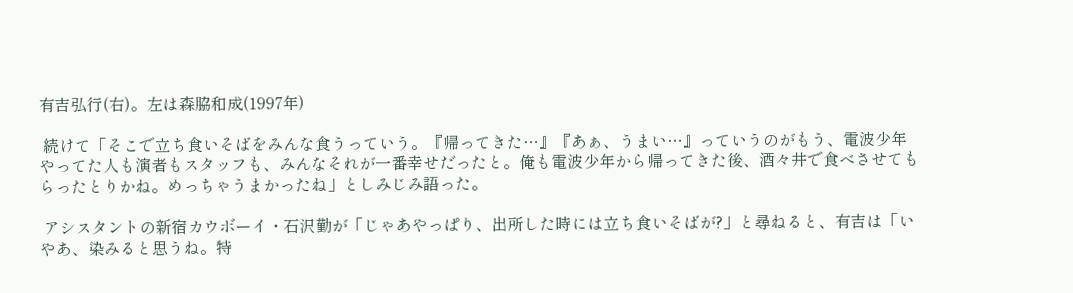有吉弘行(右)。左は森脇和成(1997年)

 続けて「そこで立ち食いそばをみんな食うっていう。『帰ってきた…』『あぁ、うまい…』っていうのがもう、電波少年やってた人も演者もスタッフも、みんなそれが一番幸せだったと。俺も電波少年から帰ってきた後、酒々井で食べさせてもらったとりかね。めっちゃうまかったね」としみじみ語った。

 アシスタントの新宿カウボーイ・石沢勤が「じゃあやっぱり、出所した時には立ち食いそばが?」と尋ねると、有吉は「いやあ、染みると思うね。特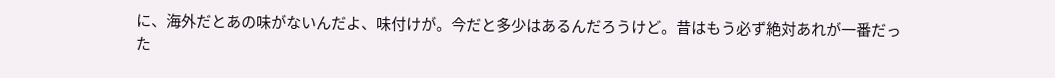に、海外だとあの味がないんだよ、味付けが。今だと多少はあるんだろうけど。昔はもう必ず絶対あれが一番だった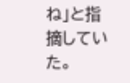ね」と指摘していた。